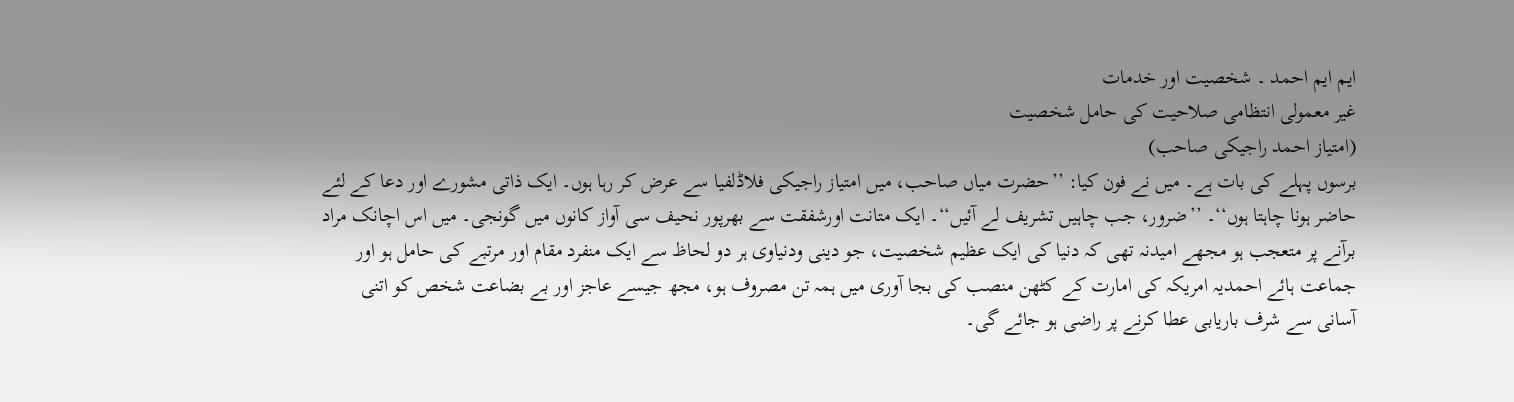ایم ایم احمد ۔ شخصیت اور خدمات
غیر معمولی انتظامی صلاحیت کی حامل شخصیت
(امتیاز احمد راجیکی صاحب)
برسوں پہلے کی بات ہے۔ میں نے فون کیا: ’’حضرت میاں صاحب، میں امتیاز راجیکی فلاڈلفیا سے عرض کر رہا ہوں۔ ایک ذاتی مشورے اور دعا کے لئے حاضر ہونا چاہتا ہوں‘‘۔ ’’ضرور، جب چاہیں تشریف لے آئیں‘‘۔ ایک متانت اورشفقت سے بھرپور نحیف سی آواز کانوں میں گونجی۔ میں اس اچانک مراد برآنے پر متعجب ہو مجھے امیدنہ تھی کہ دنیا کی ایک عظیم شخصیت، جو دینی ودنیاوی ہر دو لحاظ سے ایک منفرد مقام اور مرتبے کی حامل ہو اور جماعت ہائے احمدیہ امریکہ کی امارت کے کٹھن منصب کی بجا آوری میں ہمہ تن مصروف ہو، مجھ جیسے عاجز اور بے بضاعت شخص کو اتنی آسانی سے شرف باریابی عطا کرنے پر راضی ہو جائے گی۔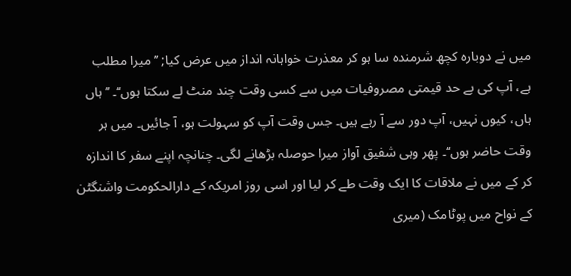میں نے دوبارہ کچھ شرمندہ سا ہو کر معذرت خواہانہ انداز میں عرض کیا; ’’میرا مطلب ہے، آپ کی بے حد قیمتی مصروفیات میں سے کسی وقت چند منٹ لے سکتا ہوں‘‘۔ ’’ہاں ہاں، کیوں نہیں، آپ دور سے آ رہے ہیں۔ جس وقت آپ کو سہولت ہو، آ جائیں۔ میں ہر وقت حاضر ہوں‘‘۔ پھر وہی شفیق آواز میرا حوصلہ بڑھانے لگی۔ چنانچہ اپنے سفر کا اندازہ کر کے میں نے ملاقات کا ایک وقت طے کر لیا اور اسی روز امریکہ کے دارالحکومت واشنگٹن کے نواح میں پوٹامک (میری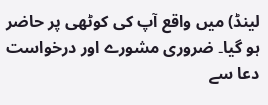لینڈ) میں واقع آپ کی کوٹھی پر حاضر ہو گیا۔ ضروری مشورے اور درخواست دعا سے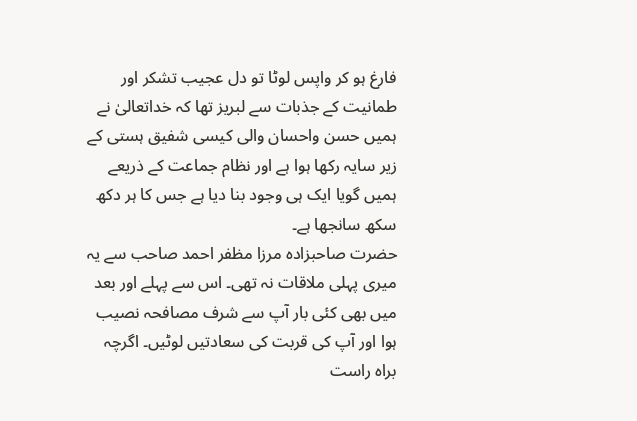فارغ ہو کر واپس لوٹا تو دل عجیب تشکر اور طمانیت کے جذبات سے لبریز تھا کہ خداتعالیٰ نے ہمیں حسن واحسان والی کیسی شفیق ہستی کے زیر سایہ رکھا ہوا ہے اور نظام جماعت کے ذریعے ہمیں گویا ایک ہی وجود بنا دیا ہے جس کا ہر دکھ سکھ سانجھا ہے۔
حضرت صاحبزادہ مرزا مظفر احمد صاحب سے یہ میری پہلی ملاقات نہ تھی۔ اس سے پہلے اور بعد میں بھی کئی بار آپ سے شرف مصافحہ نصیب ہوا اور آپ کی قربت کی سعادتیں لوٹیں۔ اگرچہ براہ راست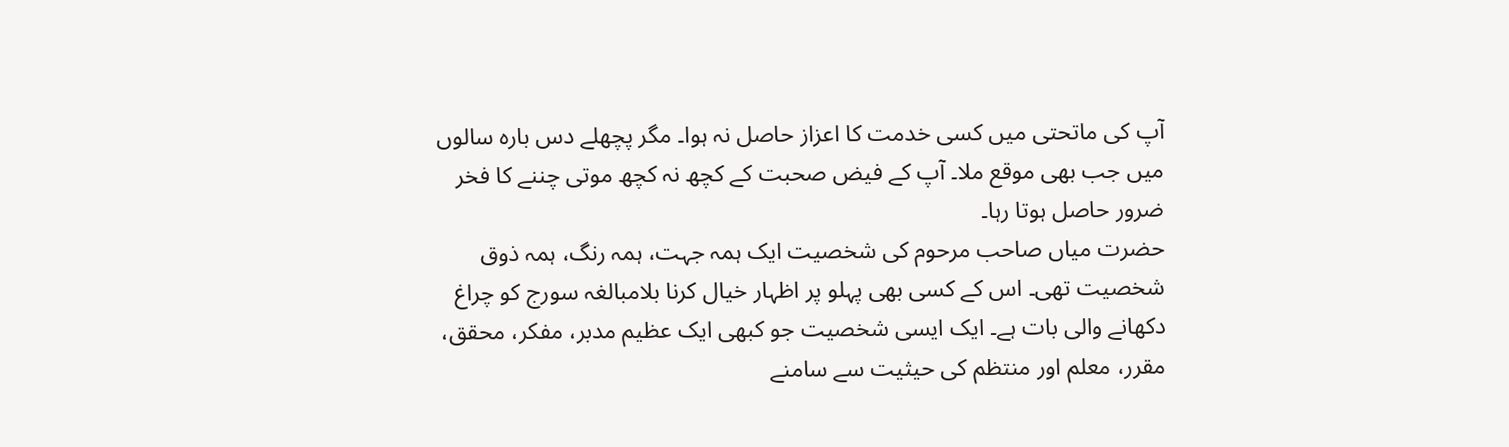آپ کی ماتحتی میں کسی خدمت کا اعزاز حاصل نہ ہوا۔ مگر پچھلے دس بارہ سالوں میں جب بھی موقع ملا۔ آپ کے فیض صحبت کے کچھ نہ کچھ موتی چننے کا فخر ضرور حاصل ہوتا رہا۔
حضرت میاں صاحب مرحوم کی شخصیت ایک ہمہ جہت، ہمہ رنگ، ہمہ ذوق شخصیت تھی۔ اس کے کسی بھی پہلو پر اظہار خیال کرنا بلامبالغہ سورج کو چراغ دکھانے والی بات ہے۔ ایک ایسی شخصیت جو کبھی ایک عظیم مدبر، مفکر، محقق، مقرر، معلم اور منتظم کی حیثیت سے سامنے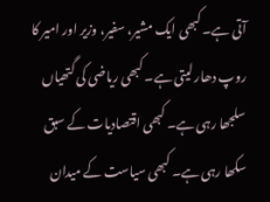آتی ہے۔ کبھی ایک مشیر، سفیر، وزیر اور امیر کا روپ دھار لیتی ہے۔ کبھی ریاضی کی گتھیاں سلجھا رہی ہے۔ کبھی اقتصادیات کے سبق سکھا رہی ہے۔ کبھی سیاست کے میدان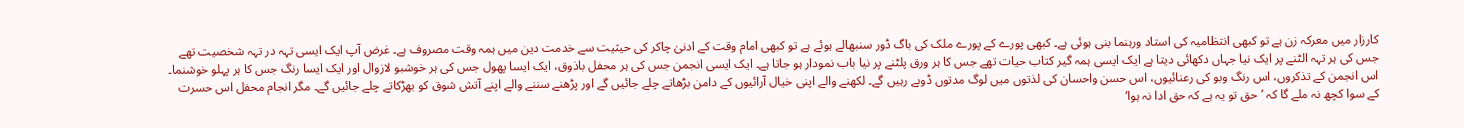کارزار میں معرکہ زن ہے تو کبھی انتظامیہ کی استاد ورہنما بنی ہوئی ہے۔ کبھی پورے کے پورے ملک کی باگ ڈور سنبھالے ہوئے ہے تو کبھی امام وقت کے ادنیٰ چاکر کی حیثیت سے خدمت دین میں ہمہ وقت مصروف ہے۔ غرض آپ ایک ایسی تہہ در تہہ شخصیت تھے جس کی ہر تہہ الٹنے پر ایک نیا جہاں دکھائی دیتا ہے ایک ایسی ہمہ گیر کتاب حیات تھے جس کا ہر ورق پلٹنے پر نیا باب نمودار ہو جاتا ہے۔ ایک ایسی انجمن جس کی ہر محفل باذوق، ایک ایسا پھول جس کی ہر خوشبو لازوال اور ایک ایسا رنگ جس کا ہر پہلو خوشنما۔ اس انجمن کے تذکروں، اس رنگ وبو کی رعنائیوں، اس حسن واحسان کی لذتوں میں لوگ مدتوں ڈوبے رہیں گے۔ لکھنے والے اپنی خیال آرائیوں کے دامن بڑھاتے چلے جائیں گے اور پڑھنے سننے والے اپنے آتش شوق کو بھڑکاتے چلے جائیں گے۔ مگر انجام محفل اس حسرت کے سوا کچھ نہ ملے گا کہ ’حق تو یہ ہے کہ حق ادا نہ ہوا‘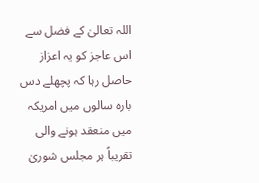اللہ تعالیٰ کے فضل سے اس عاجز کو یہ اعزاز حاصل رہا کہ پچھلے دس بارہ سالوں میں امریکہ میں منعقد ہونے والی تقریباً ہر مجلس شوریٰ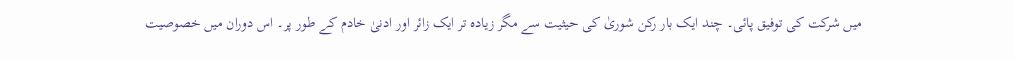میں شرکت کی توفیق پائی۔ چند ایک بار رکن شوریٰ کی حیثیت سے مگر زیادہ تر ایک زائر اور ادنیٰ خادم کے طور پر۔ اس دوران میں خصوصیت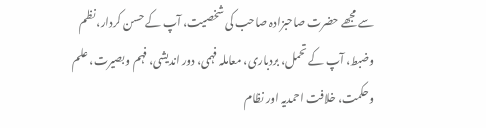سے مجھے حضرت صاحبزادہ صاحب کی شخصیت، آپ کے حسن کردار، نظم وضبط، آپ کے تحمل، بردباری، معاملہ فہمی، دور اندیشی، فہم وبصیرت، علم وحکمت، خلافت احمدیہ اور نظام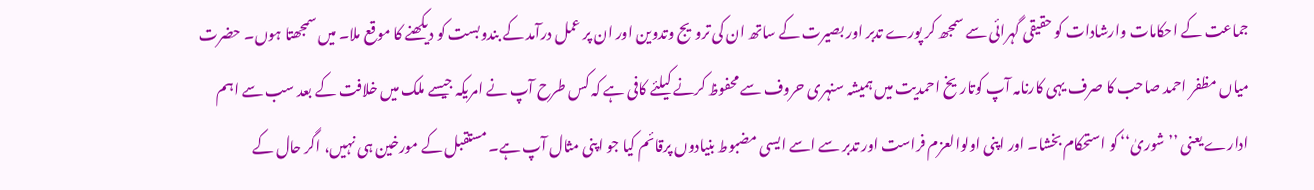جماعت کے احکامات وارشادات کو حقیقی گہرائی سے سمجھ کر پورے تدبر اور بصیرت کے ساتھ ان کی ترویج وتدوین اور ان پر عمل درآمد کے بندوبست کو دیکھنے کا موقع ملا۔ میں سمجھتا ہوں۔ حضرت میاں مظفر احمد صاحب کا صرف یہی کارنامہ آپ کوتاریخ احمدیت میں ہمیشہ سنہری حروف سے محفوظ کرنے کیلئے کافی ہے کہ کس طرح آپ نے امریکہ جیسے ملک میں خلافت کے بعد سب سے اہم ادارے یعنی ’’شوریٰ‘‘ کو استحکام بخشا۔ اور اپنی اولوالعزم فراست اور تدبر سے اسے ایسی مضبوط بنیادوں پرقائم کیا جو اپنی مثال آپ ہے۔ مستقبل کے مورخین ہی نہیں، اگر حال کے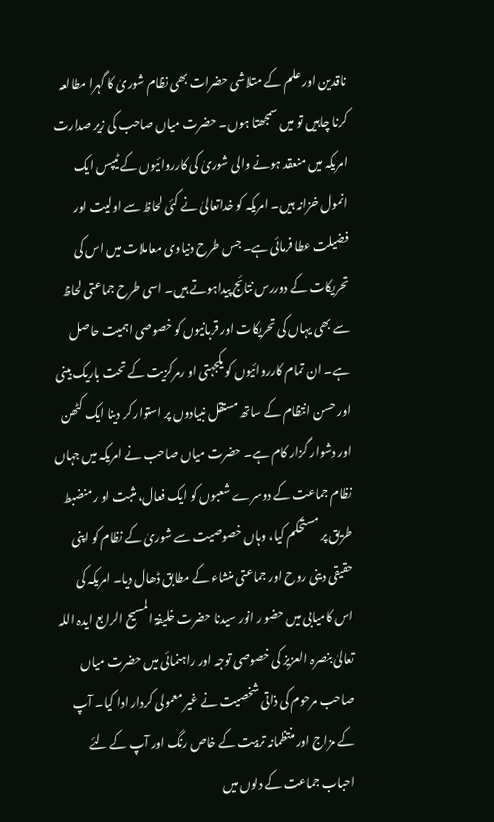ناقدین اور علم کے متلاشی حضرات بھی نظام شوریٰ کا گہرا مطالعہ کرنا چاہیں تو میں سمجھتا ہوں۔ حضرت میاں صاحب کی زیر صدارت امریکہ میں منعقد ہونے والی شوریٰ کی کارروائیوں کے ٹیپس ایک انمول خزانہ ہیں۔ امریکہ کو خداتعالیٰ نے کئی لحاظ سے اولیت اور فضیلت عطا فرمائی ہے۔ جس طرح دنیاوی معاملات میں اس کی تحریکات کے دوررس نتائج پیداہوتے ہیں۔ اسی طرح جماعتی لحاظ سے بھی یہاں کی تحریکات اور قربانیوں کو خصوصی اہمیت حاصل ہے۔ ان تمام کارروائیوں کو یکجہتی او رمرکزیت کے تحت باریک بینی اور حسن انتظام کے ساتھ مستقل نبیادوں پر استوار کر دینا ایک کٹھن اور دشوار گزار کام ہے۔ حضرت میاں صاحب نے امریکہ میں جہاں نظام جماعت کے دوسرے شعبوں کو ایک فعال، مثبت او رمنضبط طریق پر مستحکم کیا، وہاں خصوصیت سے شوریٰ کے نظام کو اپنی حقیقی دینی روح اور جماعتی منشاء کے مطابق ڈھال دیا۔ امریکہ کی اس کامیابی میں حضو ر انور سیدنا حضرت خلیفۃ المسیح الرابع ایدہ اللہ تعالیٰ بنصرہ العزیز کی خصوصی توجہ اور راہنمائی میں حضرت میاں صاحب مرحوم کی ذاتی شخصیت نے غیر معمولی کردار ادا کیا۔ آپ کے مزاج اور منتظمانہ تربیت کے خاص رنگ اور آپ کے لئے احباب جماعت کے دلوں میں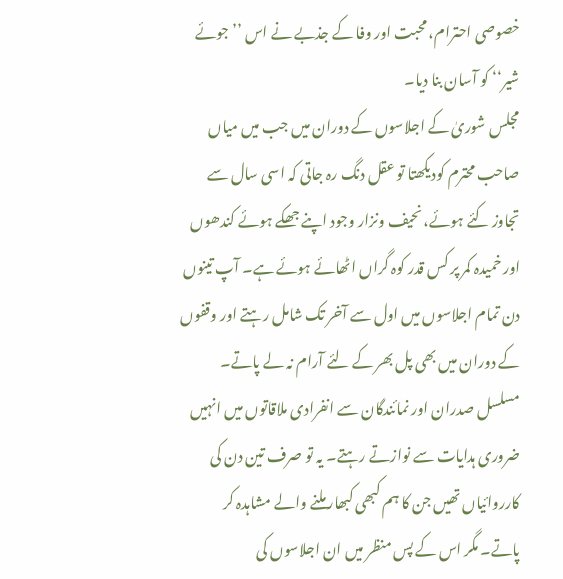خصوصی احترام، محبت اور وفا کے جذبے نے اس ’’جوئے شیر‘‘ کو آسان بنا دیا۔
مجلس شوریٰ کے اجلاسوں کے دوران میں جب میں میاں صاحب محترم کودیکھتا تو عقل دنگ رہ جاتی کہ اسی سال سے تجاوز کئے ہوئے، نحیف ونزار وجود اپنے جھکے ہوئے کندھوں اور خمیدہ کمر پر کس قدر کوہ گراں اٹھائے ہوئے ہے۔ آپ تینوں دن تمام اجلاسوں میں اول سے آخر تک شامل رہتے اور وقفوں کے دوران میں بھی پل بھر کے لئے آرام نہ لے پاتے۔ مسلسل صدران اور نمائندگان سے انفرادی ملاقاتوں میں انہیں ضروری ہدایات سے نوازتے رہتے۔ یہ تو صرف تین دن کی کارروائیاں تھیں جن کا ہم کبھی کبھار ملنے والے مشاہدہ کر پاتے۔ مگر اس کے پس منظر میں ان اجلاسوں کی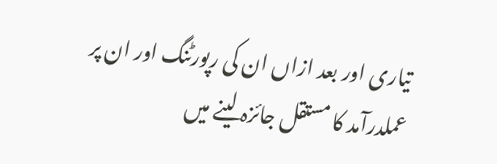تیاری اور بعد ازاں ان کی رپورٹنگ اور ان پر عملدرآمد کا مستقل جائزہ لینے میں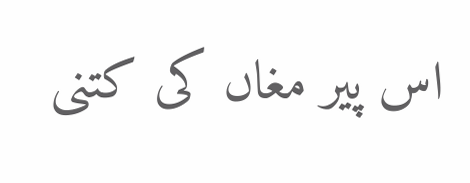اس پیر مغاں کی کتنی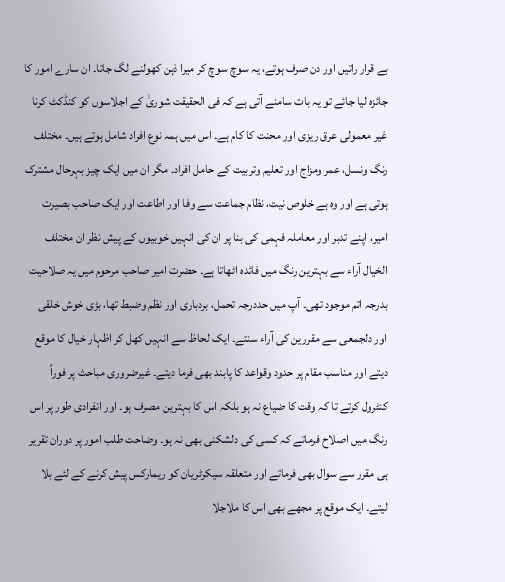بے قرار راتیں اور دن صرف ہوتے، یہ سوچ سوچ کر میرا ذہن کھولنے لگ جاتا۔ ان سارے امور کا جائزہ لیا جائے تو یہ بات سامنے آتی ہے کہ فی الحقیقت شوریٰ کے اجلاسوں کو کنڈکٹ کرنا غیر معمولی عرق ریزی اور محنت کا کام ہے۔ اس میں ہمہ نوع افراد شامل ہوتے ہیں۔ مختلف رنگ ونسل، عمر ومزاج اور تعلیم وتربیت کے حامل افراد۔ مگر ان میں ایک چیز بہرحال مشترک ہوتی ہے اور وہ ہے خلوص نیت، نظام جماعت سے وفا اور اطاعت اور ایک صاحب بصیرت امیر، اپنے تدبر اور معاملہ فہمی کی بنا پر ان کی انہیں خوبیوں کے پیش نظر ان مختلف الخیال آراء سے بہترین رنگ میں فائدہ اٹھاتا ہے۔ حضرت امیر صاحب مرحوم میں یہ صلاحیت بدرجہ اتم موجود تھی۔ آپ میں حددرجہ تحمل، بردباری اور نظم وضبط تھا، بڑی خوش خلقی اور دلجمعی سے مقررین کی آراء سنتے۔ ایک لحاظ سے انہیں کھل کر اظہار خیال کا موقع دیتے اور مناسب مقام پر حدود وقواعد کا پابند بھی فرما دیتے۔ غیرضروری مباحث پر فوراً کنٹرول کرتے تا کہ وقت کا ضیاع نہ ہو بلکہ اس کا بہترین مصرف ہو۔ اور انفرادی طور پر اس رنگ میں اصلاح فرماتے کہ کسی کی دلشکنی بھی نہ ہو۔ وضاحت طلب امور پر دوران تقریر ہی مقرر سے سوال بھی فرماتے اور متعلقہ سیکرٹریان کو ریمارکس پیش کرنے کے لئے بلا لیتے۔ ایک موقع پر مجھے بھی اس کا ملاجلا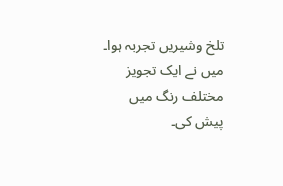تلخ وشیریں تجربہ ہوا۔ میں نے ایک تجویز مختلف رنگ میں پیش کی۔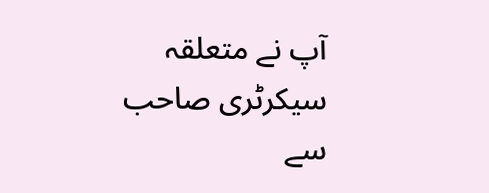آپ نے متعلقہ سیکرٹری صاحب سے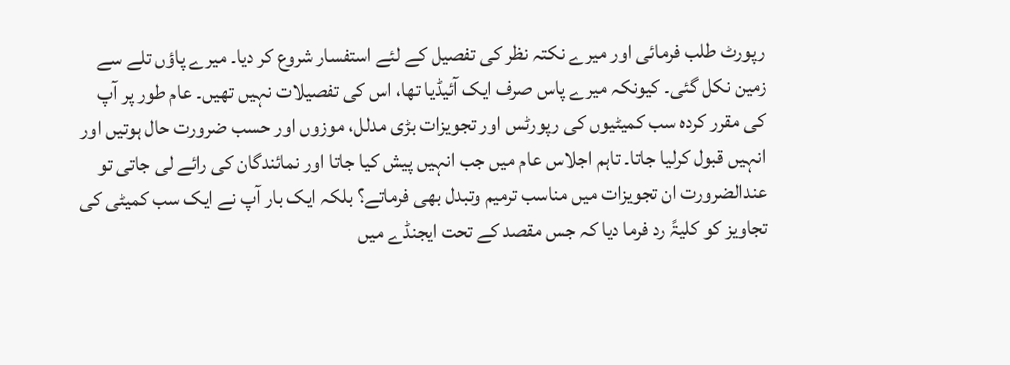رپورٹ طلب فرمائی اور میرے نکتہ نظر کی تفصیل کے لئے استفسار شروع کر دیا۔ میرے پاؤں تلے سے زمین نکل گئی۔ کیونکہ میرے پاس صرف ایک آئیڈیا تھا، اس کی تفصیلات نہیں تھیں۔ عام طور پر آپ کی مقرر کردہ سب کمیٹیوں کی رپورٹس اور تجویزات بڑی مدلل، موزوں اور حسب ضرورت حال ہوتیں اور انہیں قبول کرلیا جاتا۔ تاہم اجلاس عام میں جب انہیں پیش کیا جاتا اور نمائندگان کی رائے لی جاتی تو عندالضرورت ان تجویزات میں مناسب ترمیم وتبدل بھی فرماتے؟ بلکہ ایک بار آپ نے ایک سب کمیٹی کی تجاویز کو کلیۃً رد فرما دیا کہ جس مقصد کے تحت ایجنڈے میں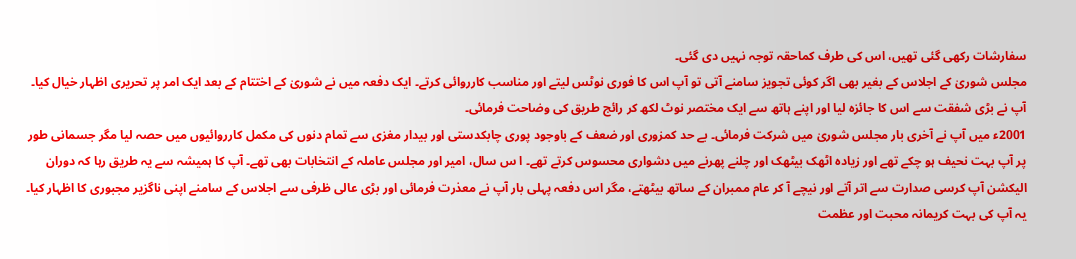سفارشات رکھی گئی تھیں، اس کی طرف کماحقہ توجہ نہیں دی گئی۔
مجلس شوریٰ کے اجلاس کے بغیر بھی اگر کوئی تجویز سامنے آتی تو آپ اس کا فوری نوٹس لیتے اور مناسب کارروائی کرتے۔ ایک دفعہ میں نے شوریٰ کے اختتام کے بعد ایک امر پر تحریری اظہار خیال کیا۔ آپ نے بڑی شفقت سے اس کا جائزہ لیا اور اپنے ہاتھ سے ایک مختصر نوٹ لکھ کر رائج طریق کی وضاحت فرمائی۔
2001ء میں آپ نے آخری بار مجلس شوریٰ میں شرکت فرمائی۔ بے حد کمزوری اور ضعف کے باوجود پوری چابکدستی اور بیدار مغزی سے تمام دنوں کی مکمل کارروائیوں میں حصہ لیا مگر جسمانی طور پر آپ بہت نحیف ہو چکے تھے اور زیادہ اٹھک بیٹھک اور چلنے پھرنے میں دشواری محسوس کرتے تھے۔ ا س سال، امیر اور مجلس عاملہ کے انتخابات بھی تھے۔ آپ کا ہمیشہ سے یہ طریق رہا کہ دوران الیکشن آپ کرسی صدارت سے اتر آتے اور نیچے آ کر عام ممبران کے ساتھ بیٹھتے، مگر اس دفعہ پہلی بار آپ نے معذرت فرمائی اور بڑی عالی ظرفی سے اجلاس کے سامنے اپنی ناگزیر مجبوری کا اظہار کیا۔ یہ آپ کی بہت کریمانہ محبت اور عظمت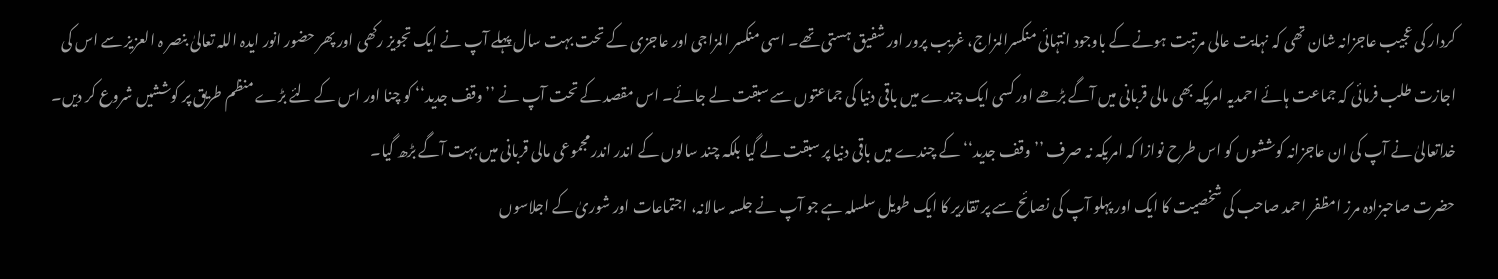کردار کی عجیب عاجزانہ شان تھی کہ نہایت عالی مرتبت ہونے کے باوجود انتہائی منکسرالمزاج، غریب پرور اور شفیق ہستی تھے۔ اسی منکسر المزاجی اور عاجزی کے تحت بہت سال پہلے آپ نے ایک تجویز رکھی اور پھر حضور انور ایدہ اللہ تعالیٰ بنصر ہ العزیز سے اس کی اجازت طلب فرمائی کہ جماعت ہائے احمدیہ امریکہ بھی مالی قربانی میں آگے بڑھے اور کسی ایک چندے میں باقی دنیا کی جماعتوں سے سبقت لے جائے۔ اس مقصد کے تحت آپ نے ’’وقف جدید‘‘ کو چنا اور اس کے لئے بڑے منظم طریق پر کوششیں شروع کر دیں۔ خداتعالیٰ نے آپ کی ان عاجزانہ کوششوں کو اس طرح نوازا کہ امریکہ نہ صرف ’’وقف جدید‘‘ کے چندے میں باقی دنیا پر سبقت لے گیا بلکہ چند سالوں کے اندر اندر مجموعی مالی قربانی میں بہت آگے بڑھ گیا۔
حضرت صاحبزادہ مرز امظفر احمد صاحب کی شخصیت کا ایک اور پہلو آپ کی نصائح سے پر تقاریر کا ایک طویل سلسلہ ہے جو آپ نے جلسہ سالانہ، اجتماعات اور شوریٰ کے اجلاسوں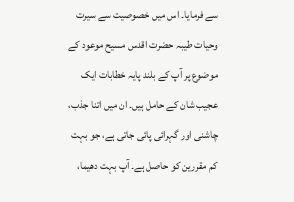سے فرمایا۔ اس میں خصوصیت سے سیرت وحیات طیبہ حضرت اقدس مسیح موعود کے موضوع پر آپ کے بلند پایہ خطابات ایک عجیب شان کے حامل ہیں۔ ان میں اتنا جذب، چاشنی اور گہرائی پائی جاتی ہے، جو بہت کم مقررین کو حاصل ہے۔ آپ بہت دھیما،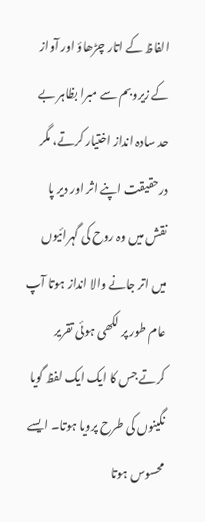الفاظ کے اتار چڑھاؤ اور آواز کے زیروبم سے مبرا بظاہر بے حد سادہ انداز اختیار کرتے، مگر درحقیقت اپنے اثر اور دیر پا نقش میں وہ روح کی گہرائیوں میں اتر جانے والا انداز ہوتا آپ عام طور پر لکھی ہوئی تقریر کرتے جس کا ایک ایک لفظ گویا نگینوں کی طرح پرویا ہوتا۔ ایسے محسوس ہوتا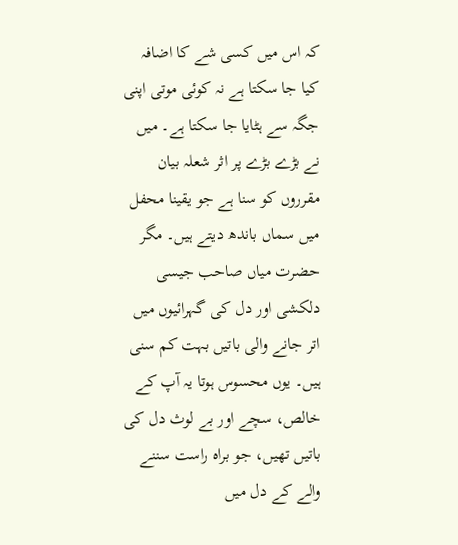کہ اس میں کسی شے کا اضافہ کیا جا سکتا ہے نہ کوئی موتی اپنی جگہ سے ہٹایا جا سکتا ہے۔ میں نے بڑے بڑے پر اثر شعلہ بیان مقرروں کو سنا ہے جو یقینا محفل میں سماں باندھ دیتے ہیں۔ مگر حضرت میاں صاحب جیسی دلکشی اور دل کی گہرائیوں میں اتر جانے والی باتیں بہت کم سنی ہیں۔ یوں محسوس ہوتا یہ آپ کے خالص، سچے اور بے لوث دل کی باتیں تھیں، جو براہ راست سننے والے کے دل میں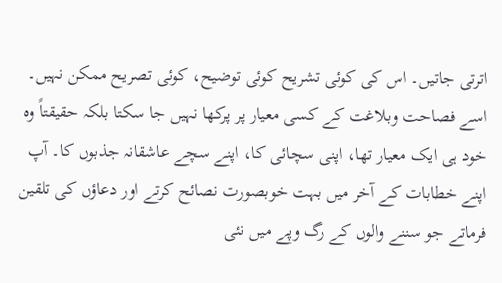اترتی جاتیں۔ اس کی کوئی تشریح کوئی توضیح، کوئی تصریح ممکن نہیں۔ اسے فصاحت وبلاغت کے کسی معیار پر پرکھا نہیں جا سکتا بلکہ حقیقتاً وہ خود ہی ایک معیار تھا، اپنی سچائی کا، اپنے سچے عاشقانہ جذبوں کا۔ آپ اپنے خطابات کے آخر میں بہت خوبصورت نصائح کرتے اور دعاؤں کی تلقین فرماتے جو سننے والوں کے رگ وپے میں نئی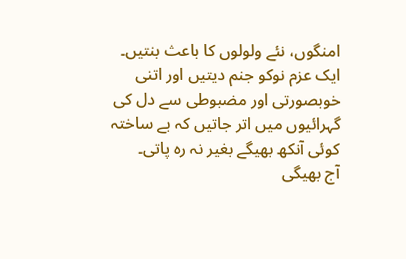امنگوں، نئے ولولوں کا باعث بنتیں۔ ایک عزم نوکو جنم دیتیں اور اتنی خوبصورتی اور مضبوطی سے دل کی گہرائیوں میں اتر جاتیں کہ بے ساختہ کوئی آنکھ بھیگے بغیر نہ رہ پاتی۔
آج بھیگی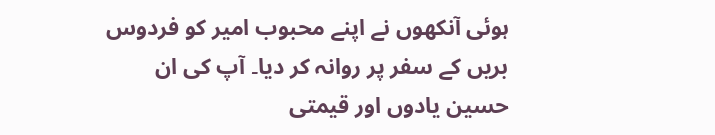ہوئی آنکھوں نے اپنے محبوب امیر کو فردوس بریں کے سفر پر روانہ کر دیا۔ آپ کی ان حسین یادوں اور قیمتی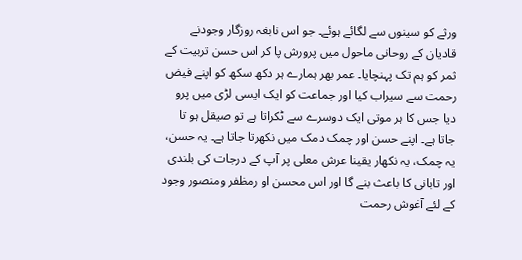ورثے کو سینوں سے لگائے ہوئے۔ جو اس نابغہ روزگار وجودنے قادیان کے روحانی ماحول میں پرورش پا کر اس حسن تربیت کے ثمر کو ہم تک پہنچایا۔ عمر بھر ہمارے ہر دکھ سکھ کو اپنے فیض رحمت سے سیراب کیا اور جماعت کو ایک ایسی لڑی میں پرو دیا جس کا ہر موتی ایک دوسرے سے ٹکراتا ہے تو صیقل ہو تا جاتا ہے۔ اپنے حسن اور چمک دمک میں نکھرتا جاتا ہے۔ یہ حسن، یہ چمک، یہ نکھار یقینا عرش معلی پر آپ کے درجات کی بلندی اور تابانی کا باعث بنے گا اور اس محسن او رمظفر ومنصور وجود کے لئے آغوش رحمت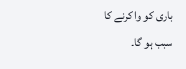باری کو وا کرنے کا سبب ہو گا۔